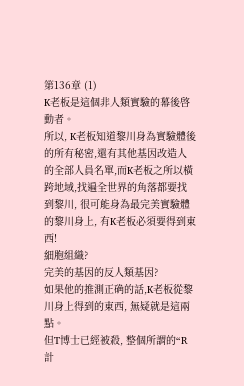第136章 (1)
K老板是這個非人類實驗的幕後啓動者。
所以, K老板知道黎川身為實驗體後的所有秘密,還有其他基因改造人的全部人員名單,而K老板之所以橫跨地域,找遍全世界的角落都要找到黎川, 很可能身為最完美實驗體的黎川身上, 有K老板必須要得到東西!
細胞組織?
完美的基因的反人類基因?
如果他的推測正确的話,K老板從黎川身上得到的東西, 無疑就是這兩點。
但T博士已經被殺, 整個所謂的“R計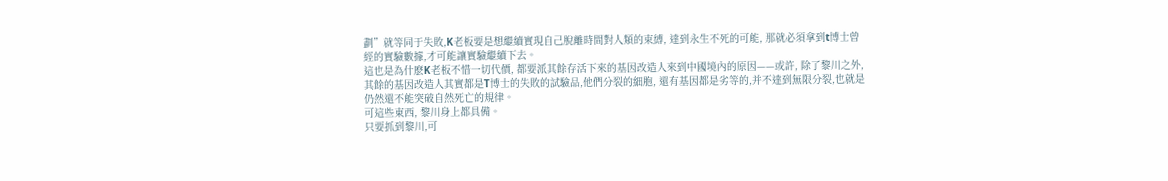劃”就等同于失敗,K老板要是想繼續實現自己脫離時間對人類的束縛, 達到永生不死的可能, 那就必須拿到t博士曾經的實驗數據,才可能讓實驗繼續下去。
這也是為什麽K老板不惜一切代價, 都要派其餘存活下來的基因改造人來到中國境內的原因——或許, 除了黎川之外, 其餘的基因改造人其實都是T博士的失敗的試驗品,他們分裂的細胞, 還有基因都是劣等的,并不達到無限分裂,也就是仍然還不能突破自然死亡的規律。
可這些東西, 黎川身上都具備。
只要抓到黎川,可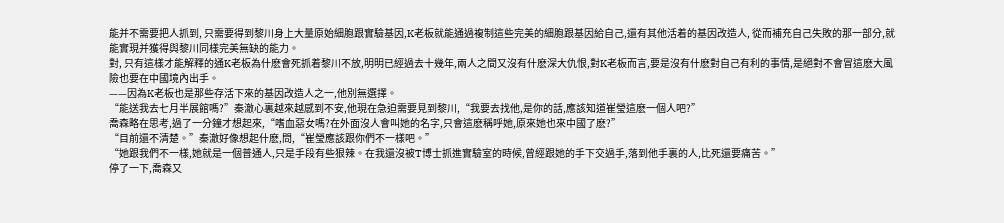能并不需要把人抓到, 只需要得到黎川身上大量原始細胞跟實驗基因,K老板就能通過複制這些完美的細胞跟基因給自己,還有其他活着的基因改造人, 從而補充自己失敗的那一部分,就能實現并獲得與黎川同樣完美無缺的能力。
對, 只有這樣才能解釋的通K老板為什麽會死抓着黎川不放,明明已經過去十幾年,兩人之間又沒有什麽深大仇恨,對K老板而言,要是沒有什麽對自己有利的事情,是絕對不會冒這麽大風險也要在中國境內出手。
——因為K老板也是那些存活下來的基因改造人之一,他別無選擇。
“能送我去七月半展館嗎?”秦澈心裏越來越感到不安,他現在急迫需要見到黎川,“我要去找他,是你的話,應該知道崔瑩這麽一個人吧?”
喬森略在思考,過了一分鐘才想起來,“嗜血惡女嗎?在外面沒人會叫她的名字,只會這麽稱呼她,原來她也來中國了麽?”
“目前還不清楚。”秦澈好像想起什麽,問,“崔瑩應該跟你們不一樣吧。”
“她跟我們不一樣,她就是一個普通人,只是手段有些狠辣。在我還沒被T博士抓進實驗室的時候,曾經跟她的手下交過手,落到他手裏的人,比死還要痛苦。”
停了一下,喬森又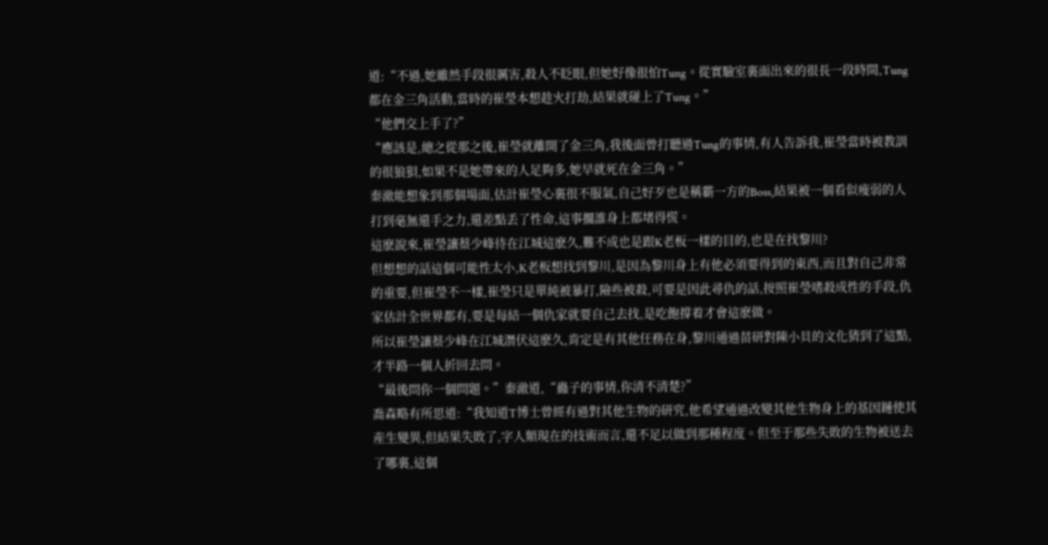道:“不過,她雖然手段很厲害,殺人不眨眼,但她好像很怕Tung。從實驗室裏面出來的很長一段時間,Tung都在金三角活動,當時的崔瑩本想趁火打劫,結果就碰上了Tung。”
“他們交上手了?”
“應該是,總之從那之後,崔瑩就離開了金三角,我後面曾打聽過Tung的事情,有人告訴我,崔瑩當時被教訓的很狼狽,如果不是她帶來的人足夠多,她早就死在金三角。”
秦澈能想象到那個場面,估計崔瑩心裏很不服氣,自己好歹也是稱霸一方的Boss,結果被一個看似瘦弱的人打到毫無還手之力,還差點丢了性命,這事擱誰身上都堵得慌。
這麽說來,崔瑩讓蔡少峰待在江城這麽久,難不成也是跟K老板一樣的目的,也是在找黎川?
但想想的話這個可能性太小,K老板想找到黎川,是因為黎川身上有他必須要得到的東西,而且對自己非常的重要,但崔瑩不一樣,崔瑩只是單純被暴打,險些被殺,可要是因此尋仇的話,按照崔瑩嗜殺成性的手段,仇家估計全世界都有,要是每結一個仇家就要自己去找,是吃飽撐着才會這麽做。
所以崔瑩讓蔡少峰在江城潛伏這麽久,肯定是有其他任務在身,黎川通過苗研對陳小貝的文化猜到了這點,才半路一個人折回去問。
“最後問你一個問題。”秦澈道,“蟲子的事情,你清不清楚?”
喬森略有所思道:“我知道T博士曾經有過對其他生物的研究,他希望通過改變其他生物身上的基因鏈使其産生變異,但結果失敗了,字人類現在的技術而言,還不足以做到那種程度。但至于那些失敗的生物被送去了哪裏,這個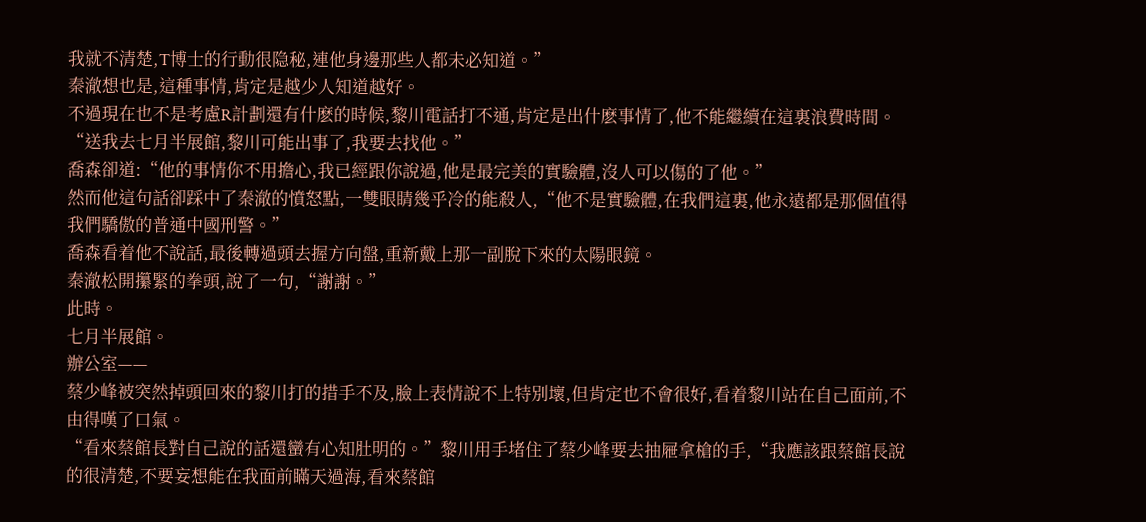我就不清楚,T博士的行動很隐秘,連他身邊那些人都未必知道。”
秦澈想也是,這種事情,肯定是越少人知道越好。
不過現在也不是考慮R計劃還有什麽的時候,黎川電話打不通,肯定是出什麽事情了,他不能繼續在這裏浪費時間。
“送我去七月半展館,黎川可能出事了,我要去找他。”
喬森卻道:“他的事情你不用擔心,我已經跟你說過,他是最完美的實驗體,沒人可以傷的了他。”
然而他這句話卻踩中了秦澈的憤怒點,一雙眼睛幾乎冷的能殺人,“他不是實驗體,在我們這裏,他永遠都是那個值得我們驕傲的普通中國刑警。”
喬森看着他不說話,最後轉過頭去握方向盤,重新戴上那一副脫下來的太陽眼鏡。
秦澈松開攥緊的拳頭,說了一句,“謝謝。”
此時。
七月半展館。
辦公室——
蔡少峰被突然掉頭回來的黎川打的措手不及,臉上表情說不上特別壞,但肯定也不會很好,看着黎川站在自己面前,不由得嘆了口氣。
“看來蔡館長對自己說的話還蠻有心知肚明的。”黎川用手堵住了蔡少峰要去抽屜拿槍的手,“我應該跟蔡館長說的很清楚,不要妄想能在我面前瞞天過海,看來蔡館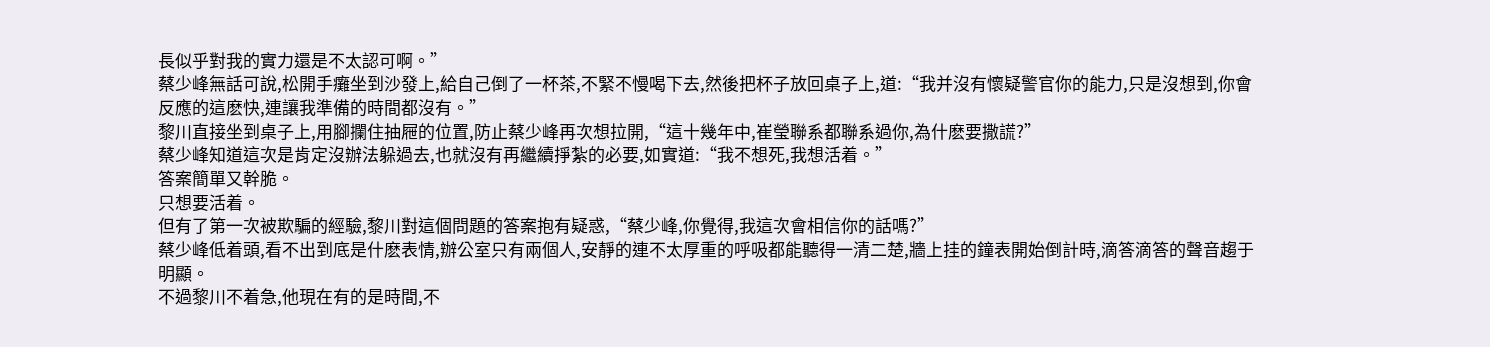長似乎對我的實力還是不太認可啊。”
蔡少峰無話可說,松開手癱坐到沙發上,給自己倒了一杯茶,不緊不慢喝下去,然後把杯子放回桌子上,道:“我并沒有懷疑警官你的能力,只是沒想到,你會反應的這麽快,連讓我準備的時間都沒有。”
黎川直接坐到桌子上,用腳攔住抽屜的位置,防止蔡少峰再次想拉開,“這十幾年中,崔瑩聯系都聯系過你,為什麽要撒謊?”
蔡少峰知道這次是肯定沒辦法躲過去,也就沒有再繼續掙紮的必要,如實道:“我不想死,我想活着。”
答案簡單又幹脆。
只想要活着。
但有了第一次被欺騙的經驗,黎川對這個問題的答案抱有疑惑,“蔡少峰,你覺得,我這次會相信你的話嗎?”
蔡少峰低着頭,看不出到底是什麽表情,辦公室只有兩個人,安靜的連不太厚重的呼吸都能聽得一清二楚,牆上挂的鐘表開始倒計時,滴答滴答的聲音趨于明顯。
不過黎川不着急,他現在有的是時間,不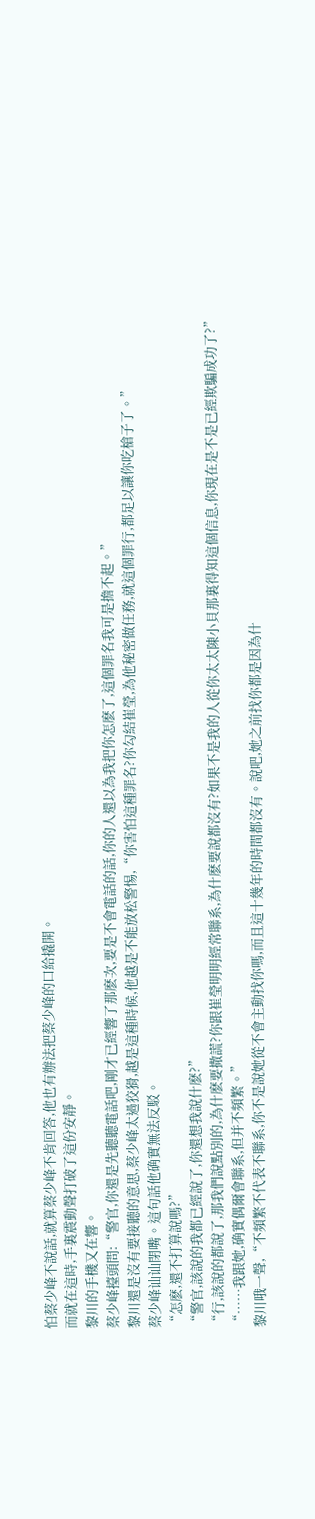怕蔡少峰不說話,就算蔡少峰不肯回答,他也有辦法把蔡少峰的口給撬開。
而就在這時,手裏震動聲打破了這份安靜。
黎川的手機又在響。
蔡少峰擡頭問:“警官,你還是先聽聽電話吧,剛才已經響了那麽次,要是不會電話的話,你的人還以為我把你怎麽了,這個罪名我可是擔不起。”
黎川還是沒有要接聽的意思,蔡少峰太過狡猾,越是這種時候,他越是不能放松警惕,“你害怕這種罪名?你勾結崔瑩,為他秘密做任務,就這個罪行,都足以讓你吃槍子了。”
蔡少峰讪讪閉嘴。這句話他确實無法反駁。
“怎麽,還不打算說嗎?”
“警官,該說的我都已經說了,你還想我說什麽?”
“行,該說的都說了,那我們說點別的,為什麽要撒謊?你跟崔瑩明明經常聯系,為什麽要說都沒有?如果不是我的人從你太太陳小貝那裏得知這個信息,你現在是不是已經欺騙成功了?”
“……我跟她,确實偶爾會聯系,但并不頻繁。”
黎川哦一聲,“不頻繁不代表不聯系,你不是說她從不會主動找你嗎,而且這十幾年的時間都沒有。說吧,她之前找你都是因為什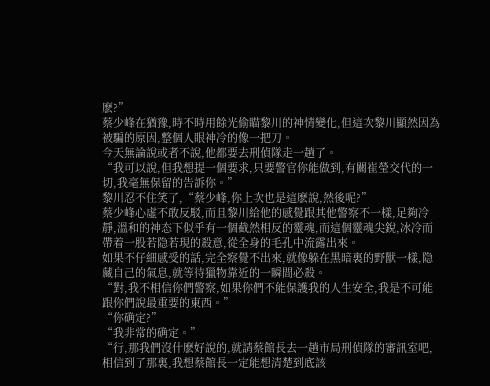麽?”
蔡少峰在猶豫,時不時用餘光偷瞄黎川的神情變化,但這次黎川顯然因為被騙的原因,整個人眼神冷的像一把刀。
今天無論說或者不說,他都要去刑偵隊走一趟了。
“我可以說,但我想提一個要求,只要警官你能做到,有關崔瑩交代的一切,我毫無保留的告訴你。”
黎川忍不住笑了,“蔡少峰,你上次也是這麽說,然後呢?”
蔡少峰心虛不敢反駁,而且黎川給他的感覺跟其他警察不一樣,足夠冷靜,溫和的神态下似乎有一個截然相反的靈魂,而這個靈魂尖銳,冰冷而帶着一股若隐若現的殺意,從全身的毛孔中流露出來。
如果不仔細感受的話,完全察覺不出來,就像躲在黑暗裏的野獸一樣,隐藏自己的氣息,就等待獵物靠近的一瞬間必殺。
“對,我不相信你們警察,如果你們不能保護我的人生安全,我是不可能跟你們說最重要的東西。”
“你确定?”
“我非常的确定。”
“行,那我們沒什麽好說的,就請蔡館長去一趟市局刑偵隊的審訊室吧,相信到了那裏,我想蔡館長一定能想清楚到底該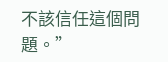不該信任這個問題。”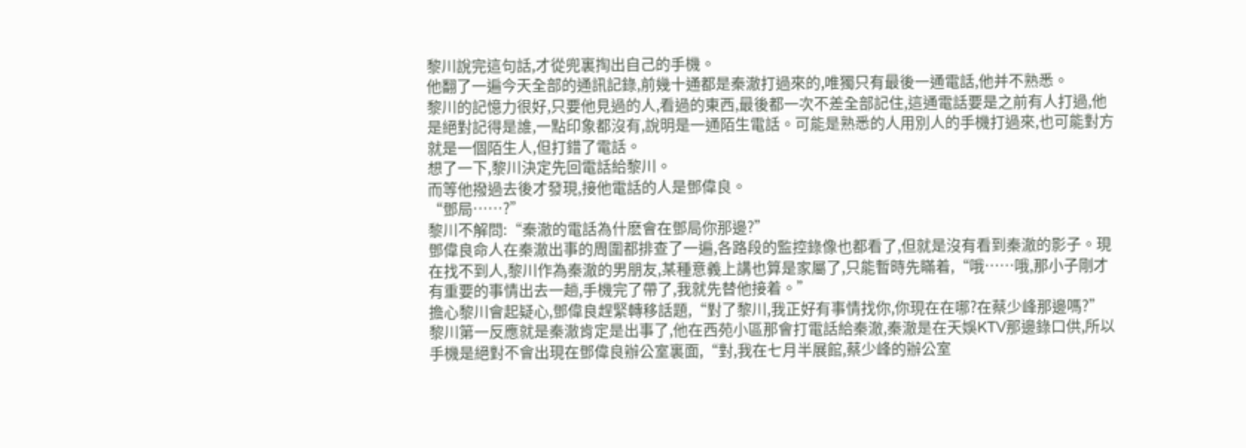黎川說完這句話,才從兜裏掏出自己的手機。
他翻了一遍今天全部的通訊記錄,前幾十通都是秦澈打過來的,唯獨只有最後一通電話,他并不熟悉。
黎川的記憶力很好,只要他見過的人,看過的東西,最後都一次不差全部記住,這通電話要是之前有人打過,他是絕對記得是誰,一點印象都沒有,說明是一通陌生電話。可能是熟悉的人用別人的手機打過來,也可能對方就是一個陌生人,但打錯了電話。
想了一下,黎川決定先回電話給黎川。
而等他撥過去後才發現,接他電話的人是鄧偉良。
“鄧局……?”
黎川不解問:“秦澈的電話為什麽會在鄧局你那邊?”
鄧偉良命人在秦澈出事的周圍都排查了一遍,各路段的監控錄像也都看了,但就是沒有看到秦澈的影子。現在找不到人,黎川作為秦澈的男朋友,某種意義上講也算是家屬了,只能暫時先瞞着,“哦……哦,那小子剛才有重要的事情出去一趟,手機完了帶了,我就先替他接着。”
擔心黎川會起疑心,鄧偉良趕緊轉移話題,“對了黎川,我正好有事情找你,你現在在哪?在蔡少峰那邊嗎?”
黎川第一反應就是秦澈肯定是出事了,他在西苑小區那會打電話給秦澈,秦澈是在天娛KTV那邊錄口供,所以手機是絕對不會出現在鄧偉良辦公室裏面,“對,我在七月半展館,蔡少峰的辦公室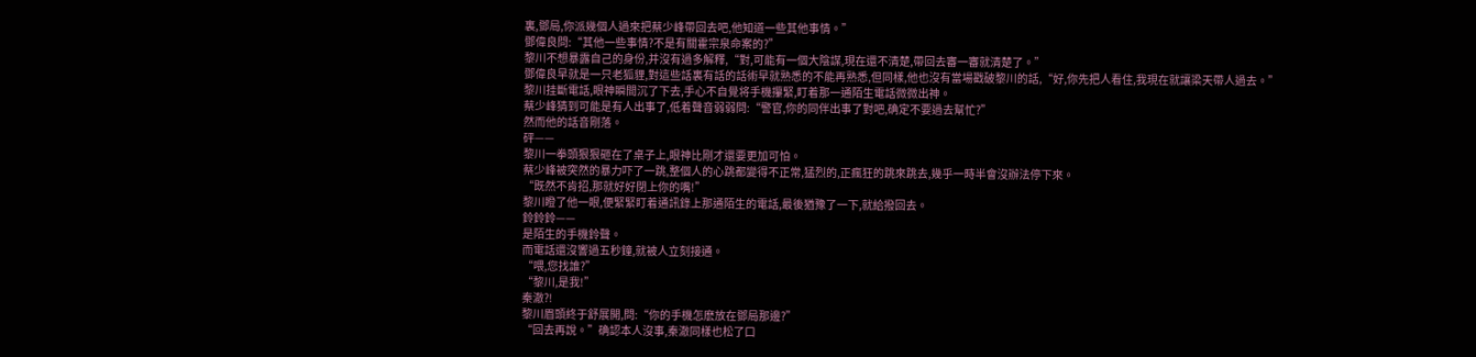裏,鄧局,你派幾個人過來把蔡少峰帶回去吧,他知道一些其他事情。”
鄧偉良問:“其他一些事情?不是有關霍宗泉命案的?”
黎川不想暴露自己的身份,并沒有過多解釋,“對,可能有一個大陰謀,現在還不清楚,帶回去審一審就清楚了。”
鄧偉良早就是一只老狐貍,對這些話裏有話的話術早就熟悉的不能再熟悉,但同樣,他也沒有當場戳破黎川的話,“好,你先把人看住,我現在就讓梁天帶人過去。”
黎川挂斷電話,眼神瞬間沉了下去,手心不自覺将手機攥緊,盯着那一通陌生電話微微出神。
蔡少峰猜到可能是有人出事了,低着聲音弱弱問:“警官,你的同伴出事了對吧,确定不要過去幫忙?”
然而他的話音剛落。
砰——
黎川一拳頭狠狠砸在了桌子上,眼神比剛才還要更加可怕。
蔡少峰被突然的暴力吓了一跳,整個人的心跳都變得不正常,猛烈的,正瘋狂的跳來跳去,幾乎一時半會沒辦法停下來。
“既然不肯招,那就好好閉上你的嘴!”
黎川瞪了他一眼,便緊緊盯着通訊錄上那通陌生的電話,最後猶豫了一下,就給撥回去。
鈴鈴鈴——
是陌生的手機鈴聲。
而電話還沒響過五秒鐘,就被人立刻接通。
“喂,您找誰?”
“黎川,是我!”
秦澈?!
黎川眉頭終于舒展開,問:“你的手機怎麽放在鄧局那邊?”
“回去再說。”确認本人沒事,秦澈同樣也松了口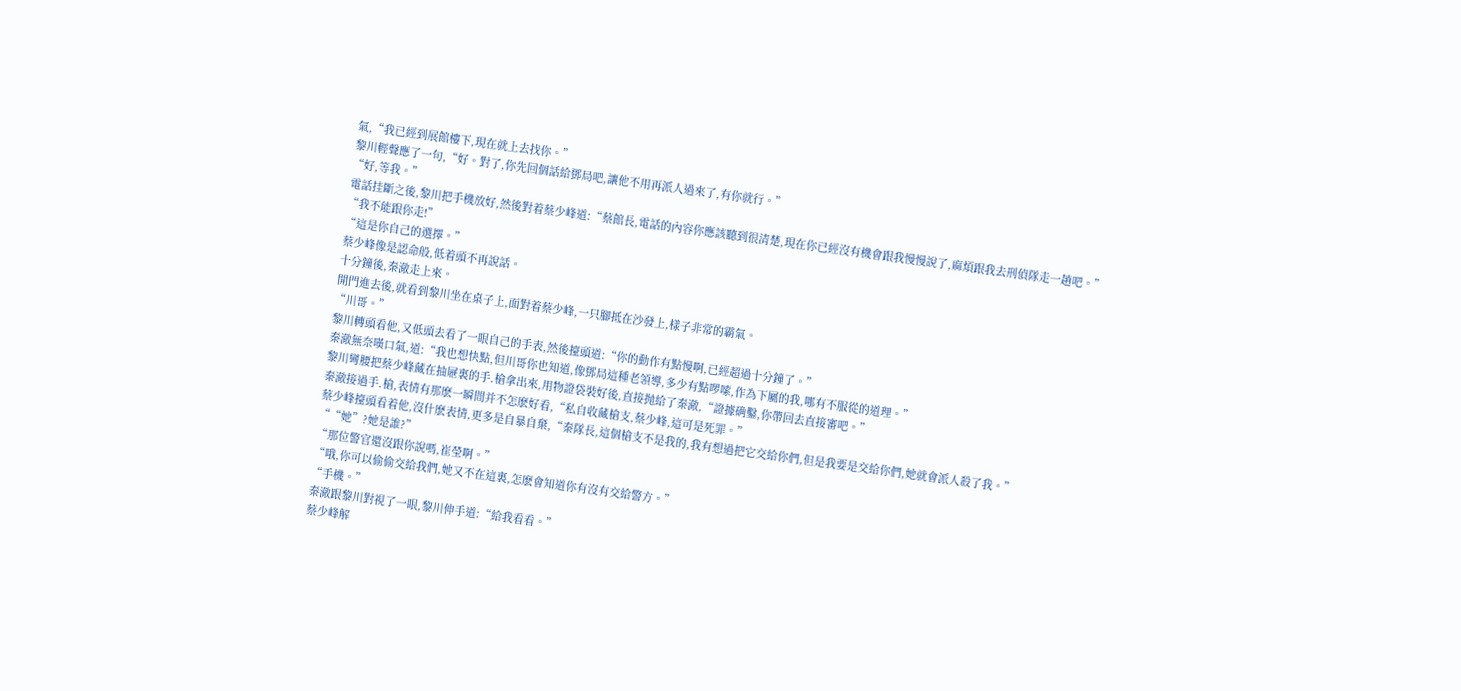氣,“我已經到展館樓下,現在就上去找你。”
黎川輕聲應了一句,“好。對了,你先回個話給鄧局吧,讓他不用再派人過來了,有你就行。”
“好,等我。”
電話挂斷之後,黎川把手機放好,然後對着蔡少峰道:“蔡館長,電話的內容你應該聽到很清楚,現在你已經沒有機會跟我慢慢說了,麻煩跟我去刑偵隊走一趟吧。”
“我不能跟你走!”
“這是你自己的選擇。”
蔡少峰像是認命般,低着頭不再說話。
十分鐘後,秦澈走上來。
開門進去後,就看到黎川坐在桌子上,面對着蔡少峰,一只腳抵在沙發上,樣子非常的霸氣。
“川哥。”
黎川轉頭看他,又低頭去看了一眼自己的手表,然後擡頭道:“你的動作有點慢啊,已經超過十分鐘了。”
秦澈無奈嘆口氣,道:“我也想快點,但川哥你也知道,像鄧局這種老領導,多少有點啰嗦,作為下屬的我,哪有不服從的道理。”
黎川彎腰把蔡少峰藏在抽屜裏的手.槍拿出來,用物證袋裝好後,直接抛給了秦澈,“證據确鑿,你帶回去直接審吧。”
秦澈接過手.槍,表情有那麽一瞬間并不怎麽好看,“私自收藏槍支,蔡少峰,這可是死罪。”
蔡少峰擡頭看着他,沒什麽表情,更多是自暴自棄,“秦隊長,這個槍支不是我的,我有想過把它交給你們,但是我要是交給你們,她就會派人殺了我。”
““她”?她是誰?”
“那位警官還沒跟你說嗎,崔瑩啊。”
“哦,你可以偷偷交給我們,她又不在這裏,怎麽會知道你有沒有交給警方。”
“手機。”
秦澈跟黎川對視了一眼,黎川伸手道:“給我看看。”
蔡少峰解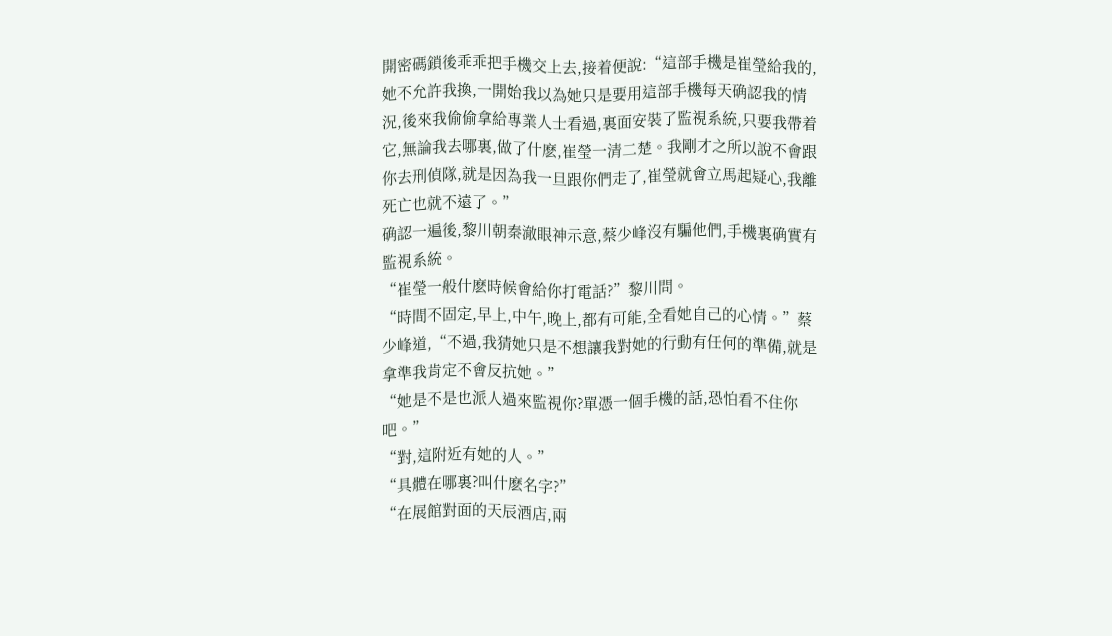開密碼鎖後乖乖把手機交上去,接着便說:“這部手機是崔瑩給我的,她不允許我換,一開始我以為她只是要用這部手機每天确認我的情況,後來我偷偷拿給專業人士看過,裏面安裝了監視系統,只要我帶着它,無論我去哪裏,做了什麽,崔瑩一清二楚。我剛才之所以說不會跟你去刑偵隊,就是因為我一旦跟你們走了,崔瑩就會立馬起疑心,我離死亡也就不遠了。”
确認一遍後,黎川朝秦澈眼神示意,蔡少峰沒有騙他們,手機裏确實有監視系統。
“崔瑩一般什麽時候會給你打電話?”黎川問。
“時間不固定,早上,中午,晚上,都有可能,全看她自己的心情。”蔡少峰道,“不過,我猜她只是不想讓我對她的行動有任何的準備,就是拿準我肯定不會反抗她。”
“她是不是也派人過來監視你?單憑一個手機的話,恐怕看不住你吧。”
“對,這附近有她的人。”
“具體在哪裏?叫什麽名字?”
“在展館對面的天辰酒店,兩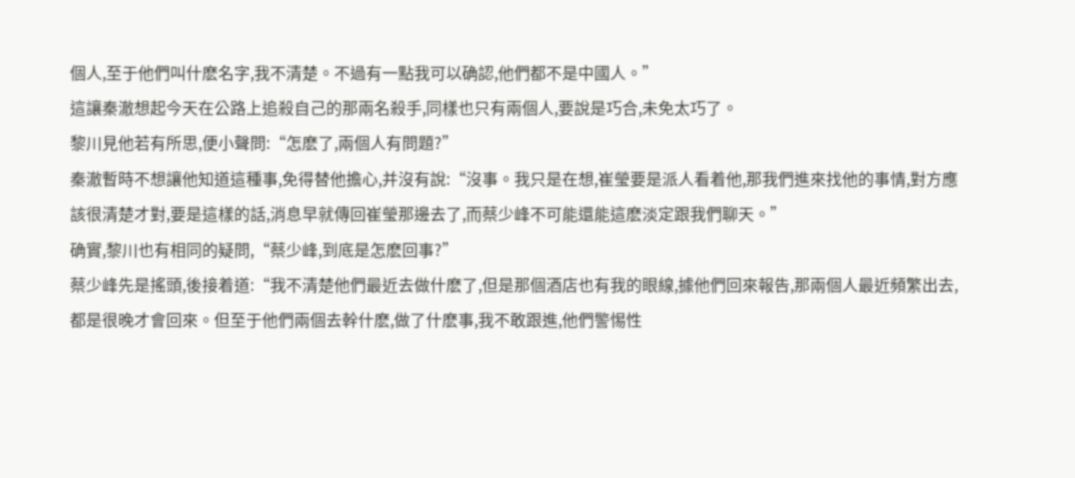個人,至于他們叫什麽名字,我不清楚。不過有一點我可以确認,他們都不是中國人。”
這讓秦澈想起今天在公路上追殺自己的那兩名殺手,同樣也只有兩個人,要說是巧合,未免太巧了。
黎川見他若有所思,便小聲問:“怎麽了,兩個人有問題?”
秦澈暫時不想讓他知道這種事,免得替他擔心,并沒有說:“沒事。我只是在想,崔瑩要是派人看着他,那我們進來找他的事情,對方應該很清楚才對,要是這樣的話,消息早就傳回崔瑩那邊去了,而蔡少峰不可能還能這麽淡定跟我們聊天。”
确實,黎川也有相同的疑問,“蔡少峰,到底是怎麽回事?”
蔡少峰先是搖頭,後接着道:“我不清楚他們最近去做什麽了,但是那個酒店也有我的眼線,據他們回來報告,那兩個人最近頻繁出去,都是很晚才會回來。但至于他們兩個去幹什麽,做了什麽事,我不敢跟進,他們警惕性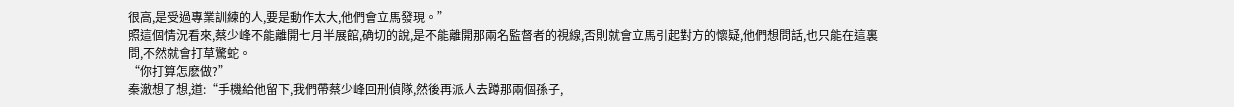很高,是受過專業訓練的人,要是動作太大,他們會立馬發現。”
照這個情況看來,蔡少峰不能離開七月半展館,确切的說,是不能離開那兩名監督者的視線,否則就會立馬引起對方的懷疑,他們想問話,也只能在這裏問,不然就會打草驚蛇。
“你打算怎麽做?”
秦澈想了想,道:“手機給他留下,我們帶蔡少峰回刑偵隊,然後再派人去蹲那兩個孫子,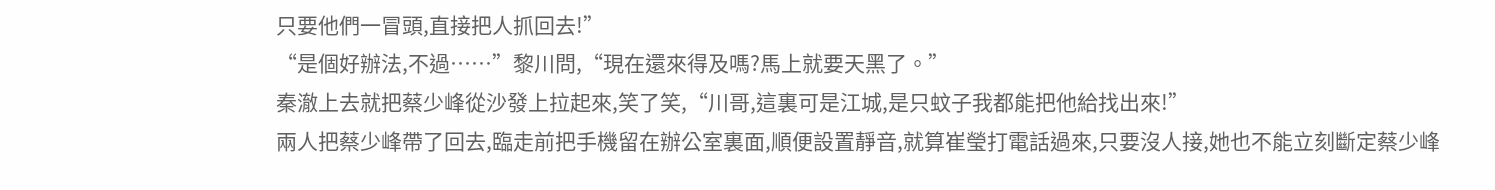只要他們一冒頭,直接把人抓回去!”
“是個好辦法,不過……”黎川問,“現在還來得及嗎?馬上就要天黑了。”
秦澈上去就把蔡少峰從沙發上拉起來,笑了笑,“川哥,這裏可是江城,是只蚊子我都能把他給找出來!”
兩人把蔡少峰帶了回去,臨走前把手機留在辦公室裏面,順便設置靜音,就算崔瑩打電話過來,只要沒人接,她也不能立刻斷定蔡少峰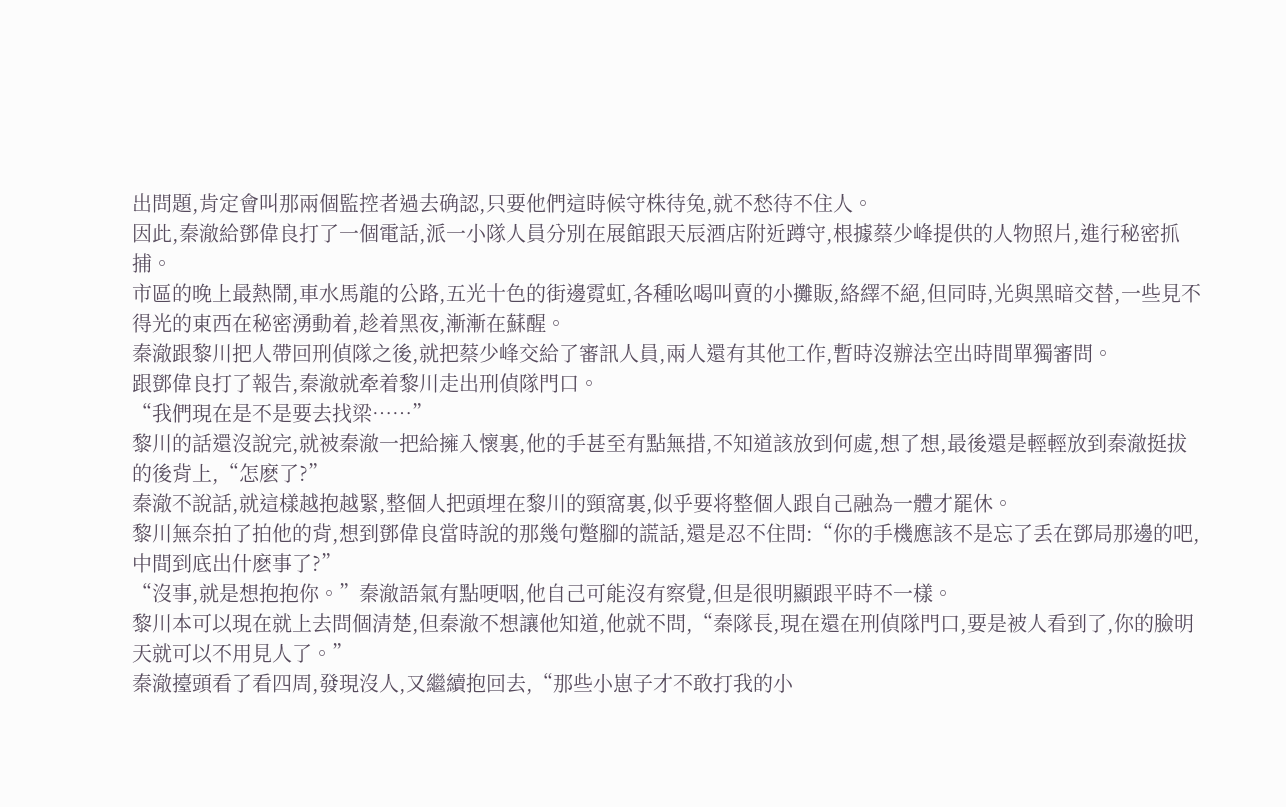出問題,肯定會叫那兩個監控者過去确認,只要他們這時候守株待兔,就不愁待不住人。
因此,秦澈給鄧偉良打了一個電話,派一小隊人員分別在展館跟天辰酒店附近蹲守,根據蔡少峰提供的人物照片,進行秘密抓捕。
市區的晚上最熱鬧,車水馬龍的公路,五光十色的街邊霓虹,各種吆喝叫賣的小攤販,絡繹不絕,但同時,光與黑暗交替,一些見不得光的東西在秘密湧動着,趁着黑夜,漸漸在蘇醒。
秦澈跟黎川把人帶回刑偵隊之後,就把蔡少峰交給了審訊人員,兩人還有其他工作,暫時沒辦法空出時間單獨審問。
跟鄧偉良打了報告,秦澈就牽着黎川走出刑偵隊門口。
“我們現在是不是要去找梁……”
黎川的話還沒說完,就被秦澈一把給擁入懷裏,他的手甚至有點無措,不知道該放到何處,想了想,最後還是輕輕放到秦澈挺拔的後背上,“怎麽了?”
秦澈不說話,就這樣越抱越緊,整個人把頭埋在黎川的頸窩裏,似乎要将整個人跟自己融為一體才罷休。
黎川無奈拍了拍他的背,想到鄧偉良當時說的那幾句蹩腳的謊話,還是忍不住問:“你的手機應該不是忘了丢在鄧局那邊的吧,中間到底出什麽事了?”
“沒事,就是想抱抱你。”秦澈語氣有點哽咽,他自己可能沒有察覺,但是很明顯跟平時不一樣。
黎川本可以現在就上去問個清楚,但秦澈不想讓他知道,他就不問,“秦隊長,現在還在刑偵隊門口,要是被人看到了,你的臉明天就可以不用見人了。”
秦澈擡頭看了看四周,發現沒人,又繼續抱回去,“那些小崽子才不敢打我的小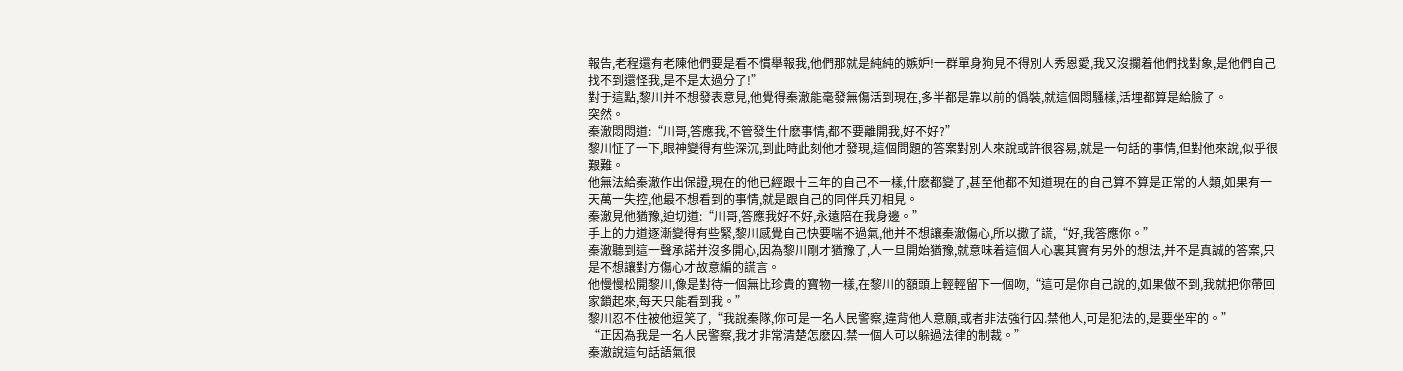報告,老程還有老陳他們要是看不慣舉報我,他們那就是純純的嫉妒!一群單身狗見不得別人秀恩愛,我又沒攔着他們找對象,是他們自己找不到還怪我,是不是太過分了!”
對于這點,黎川并不想發表意見,他覺得秦澈能毫發無傷活到現在,多半都是靠以前的僞裝,就這個悶騷樣,活埋都算是給臉了。
突然。
秦澈悶悶道:“川哥,答應我,不管發生什麽事情,都不要離開我,好不好?”
黎川怔了一下,眼神變得有些深沉,到此時此刻他才發現,這個問題的答案對別人來說或許很容易,就是一句話的事情,但對他來說,似乎很艱難。
他無法給秦澈作出保證,現在的他已經跟十三年的自己不一樣,什麽都變了,甚至他都不知道現在的自己算不算是正常的人類,如果有一天萬一失控,他最不想看到的事情,就是跟自己的同伴兵刃相見。
秦澈見他猶豫,迫切道:“川哥,答應我好不好,永遠陪在我身邊。”
手上的力道逐漸變得有些緊,黎川感覺自己快要喘不過氣,他并不想讓秦澈傷心,所以撒了謊,“好,我答應你。”
秦澈聽到這一聲承諾并沒多開心,因為黎川剛才猶豫了,人一旦開始猶豫,就意味着這個人心裏其實有另外的想法,并不是真誠的答案,只是不想讓對方傷心才故意編的謊言。
他慢慢松開黎川,像是對待一個無比珍貴的寶物一樣,在黎川的額頭上輕輕留下一個吻,“這可是你自己說的,如果做不到,我就把你帶回家鎖起來,每天只能看到我。”
黎川忍不住被他逗笑了,“我說秦隊,你可是一名人民警察,違背他人意願,或者非法強行囚.禁他人,可是犯法的,是要坐牢的。”
“正因為我是一名人民警察,我才非常清楚怎麽囚.禁一個人可以躲過法律的制裁。”
秦澈說這句話語氣很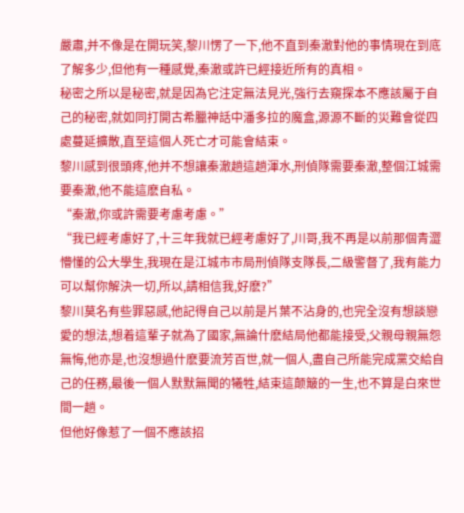嚴肅,并不像是在開玩笑,黎川愣了一下,他不直到秦澈對他的事情現在到底了解多少,但他有一種感覺,秦澈或許已經接近所有的真相。
秘密之所以是秘密,就是因為它注定無法見光,強行去窺探本不應該屬于自己的秘密,就如同打開古希臘神話中潘多拉的魔盒,源源不斷的災難會從四處蔓延擴散,直至這個人死亡才可能會結束。
黎川感到很頭疼,他并不想讓秦澈趟這趟渾水,刑偵隊需要秦澈,整個江城需要秦澈,他不能這麽自私。
“秦澈,你或許需要考慮考慮。”
“我已經考慮好了,十三年我就已經考慮好了,川哥,我不再是以前那個青澀懵懂的公大學生,我現在是江城市市局刑偵隊支隊長,二級警督了,我有能力可以幫你解決一切,所以,請相信我,好麽?”
黎川莫名有些罪惡感,他記得自己以前是片葉不沾身的,也完全沒有想談戀愛的想法,想着這輩子就為了國家,無論什麽結局他都能接受,父親母親無怨無悔,他亦是,也沒想過什麽要流芳百世,就一個人,盡自己所能完成黨交給自己的任務,最後一個人默默無聞的犧牲,結束這颠簸的一生,也不算是白來世間一趟。
但他好像惹了一個不應該招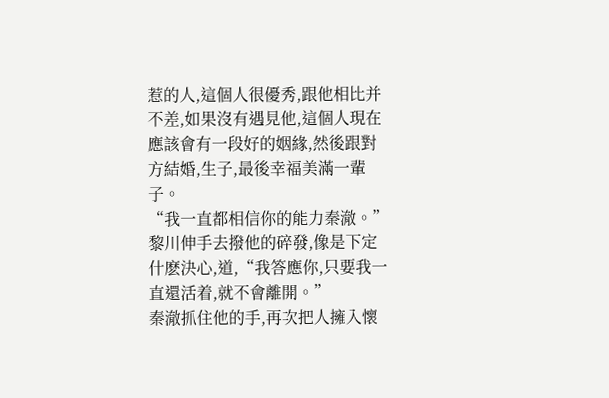惹的人,這個人很優秀,跟他相比并不差,如果沒有遇見他,這個人現在應該會有一段好的姻緣,然後跟對方結婚,生子,最後幸福美滿一輩子。
“我一直都相信你的能力秦澈。”黎川伸手去撥他的碎發,像是下定什麽決心,道,“我答應你,只要我一直還活着,就不會離開。”
秦澈抓住他的手,再次把人擁入懷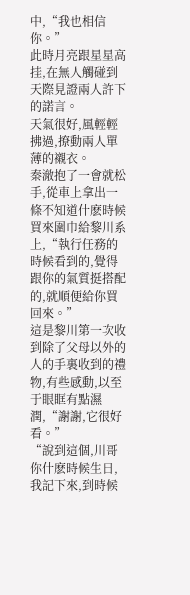中,“我也相信你。”
此時月亮跟星星高挂,在無人觸碰到天際見證兩人許下的諾言。
天氣很好,風輕輕拂過,撩動兩人單薄的襯衣。
秦澈抱了一會就松手,從車上拿出一條不知道什麽時候買來圍巾給黎川系上,“執行任務的時候看到的,覺得跟你的氣質挺搭配的,就順便給你買回來。”
這是黎川第一次收到除了父母以外的人的手裏收到的禮物,有些感動,以至于眼眶有點濕潤,“謝謝,它很好看。”
“說到這個,川哥你什麽時候生日,我記下來,到時候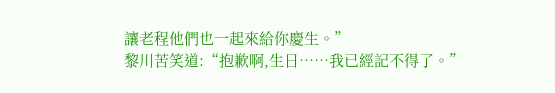讓老程他們也一起來給你慶生。”
黎川苦笑道:“抱歉啊,生日……我已經記不得了。”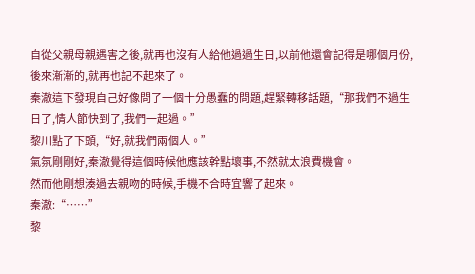自從父親母親遇害之後,就再也沒有人給他過過生日,以前他還會記得是哪個月份,後來漸漸的,就再也記不起來了。
秦澈這下發現自己好像問了一個十分愚蠢的問題,趕緊轉移話題,“那我們不過生日了,情人節快到了,我們一起過。”
黎川點了下頭,“好,就我們兩個人。”
氣氛剛剛好,秦澈覺得這個時候他應該幹點壞事,不然就太浪費機會。
然而他剛想湊過去親吻的時候,手機不合時宜響了起來。
秦澈:“……”
黎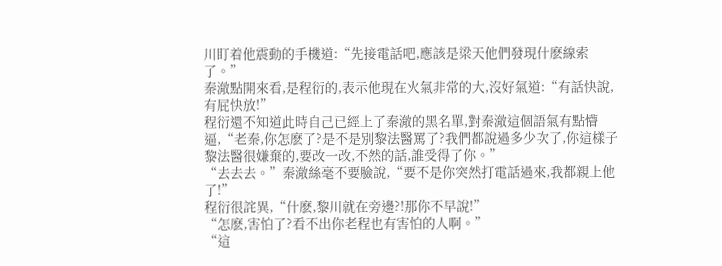川盯着他震動的手機道:“先接電話吧,應該是梁天他們發現什麽線索了。”
秦澈點開來看,是程衍的,表示他現在火氣非常的大,沒好氣道:“有話快說,有屁快放!”
程衍還不知道此時自己已經上了秦澈的黑名單,對秦澈這個語氣有點懵逼,“老秦,你怎麽了?是不是別黎法醫罵了?我們都說過多少次了,你這樣子黎法醫很嫌棄的,要改一改,不然的話,誰受得了你。”
“去去去。”秦澈絲毫不要臉說,“要不是你突然打電話過來,我都親上他了!”
程衍很詫異,“什麽,黎川就在旁邊?!那你不早說!”
“怎麽,害怕了?看不出你老程也有害怕的人啊。”
“這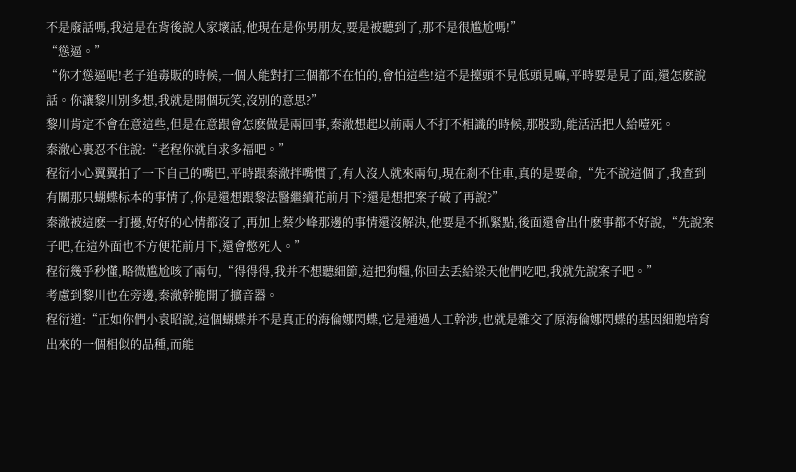不是廢話嗎,我這是在背後說人家壞話,他現在是你男朋友,要是被聽到了,那不是很尴尬嗎!”
“慫逼。”
“你才慫逼呢!老子追毒販的時候,一個人能對打三個都不在怕的,會怕這些!這不是擡頭不見低頭見嘛,平時要是見了面,還怎麽說話。你讓黎川別多想,我就是開個玩笑,沒別的意思?”
黎川肯定不會在意這些,但是在意跟會怎麽做是兩回事,秦澈想起以前兩人不打不相識的時候,那股勁,能活活把人給噎死。
秦澈心裏忍不住說:“老程你就自求多福吧。”
程衍小心翼翼拍了一下自己的嘴巴,平時跟秦澈拌嘴慣了,有人沒人就來兩句,現在剎不住車,真的是要命,“先不說這個了,我查到有關那只蝴蝶标本的事情了,你是還想跟黎法醫繼續花前月下?還是想把案子破了再說?”
秦澈被這麽一打擾,好好的心情都沒了,再加上蔡少峰那邊的事情還沒解決,他要是不抓緊點,後面還會出什麽事都不好說,“先說案子吧,在這外面也不方便花前月下,還會憋死人。”
程衍幾乎秒懂,略微尴尬咳了兩句,“得得得,我并不想聽細節,這把狗糧,你回去丢給梁天他們吃吧,我就先說案子吧。”
考慮到黎川也在旁邊,秦澈幹脆開了擴音器。
程衍道:“正如你們小袁昭說,這個蝴蝶并不是真正的海倫娜閃蝶,它是通過人工幹涉,也就是雜交了原海倫娜閃蝶的基因細胞培育出來的一個相似的品種,而能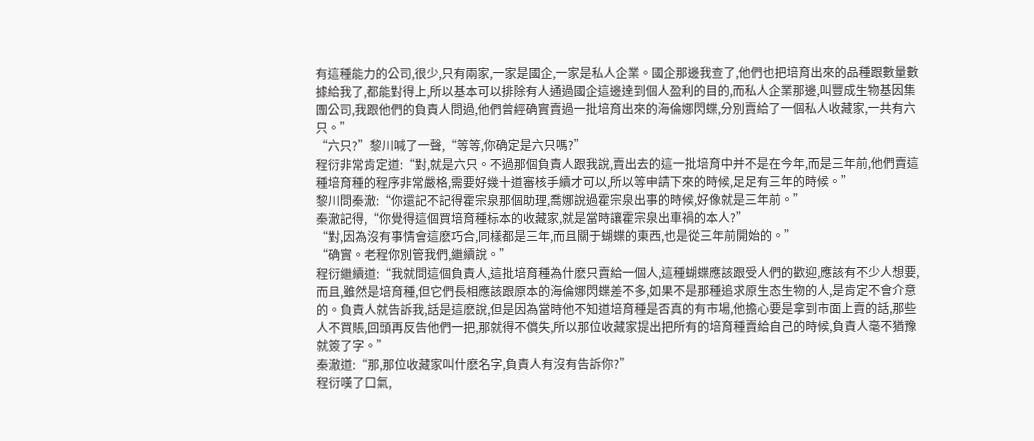有這種能力的公司,很少,只有兩家,一家是國企,一家是私人企業。國企那邊我查了,他們也把培育出來的品種跟數量數據給我了,都能對得上,所以基本可以排除有人通過國企這邊達到個人盈利的目的,而私人企業那邊,叫豐成生物基因集團公司,我跟他們的負責人問過,他們曾經确實賣過一批培育出來的海倫娜閃蝶,分別賣給了一個私人收藏家,一共有六只。”
“六只?”黎川喊了一聲,“等等,你确定是六只嗎?”
程衍非常肯定道:“對,就是六只。不過那個負責人跟我說,賣出去的這一批培育中并不是在今年,而是三年前,他們賣這種培育種的程序非常嚴格,需要好幾十道審核手續才可以,所以等申請下來的時候,足足有三年的時候。”
黎川問秦澈:“你還記不記得霍宗泉那個助理,喬娜說過霍宗泉出事的時候,好像就是三年前。”
秦澈記得,“你覺得這個買培育種标本的收藏家,就是當時讓霍宗泉出車禍的本人?”
“對,因為沒有事情會這麽巧合,同樣都是三年,而且關于蝴蝶的東西,也是從三年前開始的。”
“确實。老程你別管我們,繼續說。”
程衍繼續道:“我就問這個負責人,這批培育種為什麽只賣給一個人,這種蝴蝶應該跟受人們的歡迎,應該有不少人想要,而且,雖然是培育種,但它們長相應該跟原本的海倫娜閃蝶差不多,如果不是那種追求原生态生物的人,是肯定不會介意的。負責人就告訴我,話是這麽說,但是因為當時他不知道培育種是否真的有市場,他擔心要是拿到市面上賣的話,那些人不買賬,回頭再反告他們一把,那就得不償失,所以那位收藏家提出把所有的培育種賣給自己的時候,負責人毫不猶豫就簽了字。”
秦澈道:“那,那位收藏家叫什麽名字,負責人有沒有告訴你?”
程衍嘆了口氣,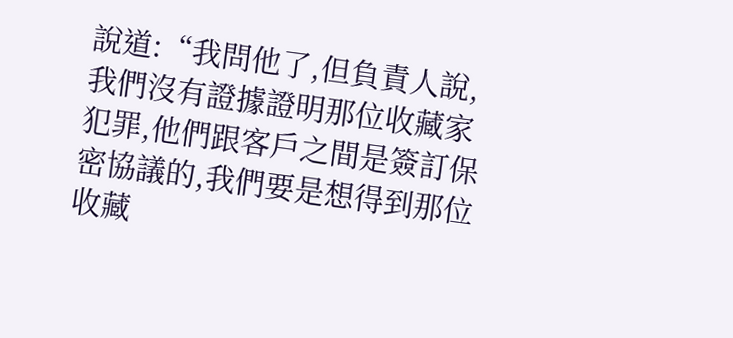說道:“我問他了,但負責人說,我們沒有證據證明那位收藏家犯罪,他們跟客戶之間是簽訂保密協議的,我們要是想得到那位收藏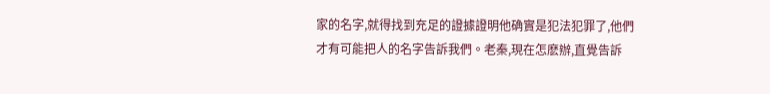家的名字,就得找到充足的證據證明他确實是犯法犯罪了,他們才有可能把人的名字告訴我們。老秦,現在怎麽辦,直覺告訴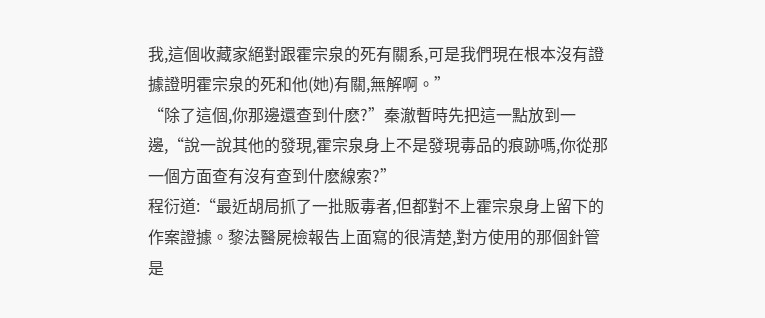我,這個收藏家絕對跟霍宗泉的死有關系,可是我們現在根本沒有證據證明霍宗泉的死和他(她)有關,無解啊。”
“除了這個,你那邊還查到什麽?”秦澈暫時先把這一點放到一邊,“說一說其他的發現,霍宗泉身上不是發現毒品的痕跡嗎,你從那一個方面查有沒有查到什麽線索?”
程衍道:“最近胡局抓了一批販毒者,但都對不上霍宗泉身上留下的作案證據。黎法醫屍檢報告上面寫的很清楚,對方使用的那個針管是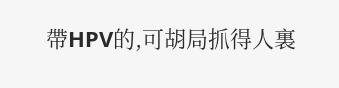帶HPV的,可胡局抓得人裏